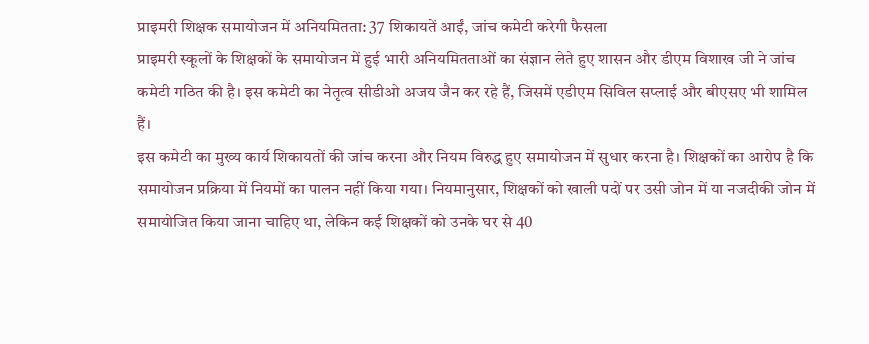प्राइमरी शिक्षक समायोजन में अनियमितता: 37 शिकायतें आईं, जांच कमेटी करेगी फैसला
प्राइमरी स्कूलों के शिक्षकों के समायोजन में हुई भारी अनियमितताओं का संज्ञान लेते हुए शासन और डीएम विशाख जी ने जांच कमेटी गठित की है। इस कमेटी का नेतृत्व सीडीओ अजय जैन कर रहे हैं, जिसमें एडीएम सिविल सप्लाई और बीएसए भी शामिल हैं।
इस कमेटी का मुख्य कार्य शिकायतों की जांच करना और नियम विरुद्ध हुए समायोजन में सुधार करना है। शिक्षकों का आरोप है कि समायोजन प्रक्रिया में नियमों का पालन नहीं किया गया। नियमानुसार, शिक्षकों को खाली पदों पर उसी जोन में या नजदीकी जोन में समायोजित किया जाना चाहिए था, लेकिन कई शिक्षकों को उनके घर से 40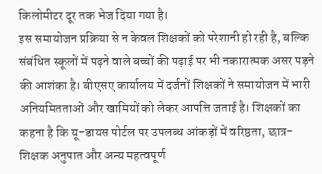किलोमीटर दूर तक भेज दिया गया है।
इस समायोजन प्रक्रिया से न केवल शिक्षकों को परेशानी हो रही है, बल्कि संबंधित स्कूलों में पढ़ने वाले बच्चों की पढ़ाई पर भी नकारात्मक असर पड़ने की आशंका है। बीएसए कार्यालय में दर्जनों शिक्षकों ने समायोजन में भारी अनियमितताओं और खामियों को लेकर आपत्ति जताई है। शिक्षकों का कहना है कि यू-डायस पोर्टल पर उपलब्ध आंकड़ों में वरिष्ठता, छात्र-शिक्षक अनुपात और अन्य महत्वपूर्ण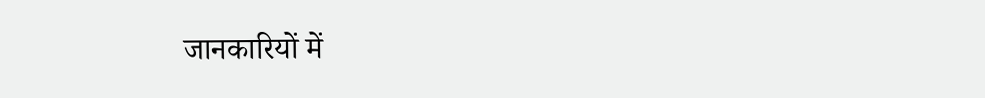जानकारियों में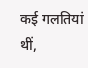कई गलतियां थीं,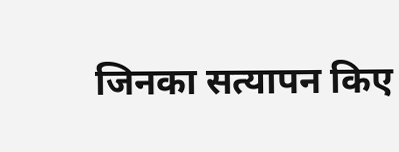जिनका सत्यापन किए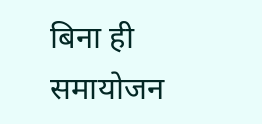बिना ही समायोजन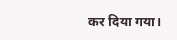कर दिया गया।